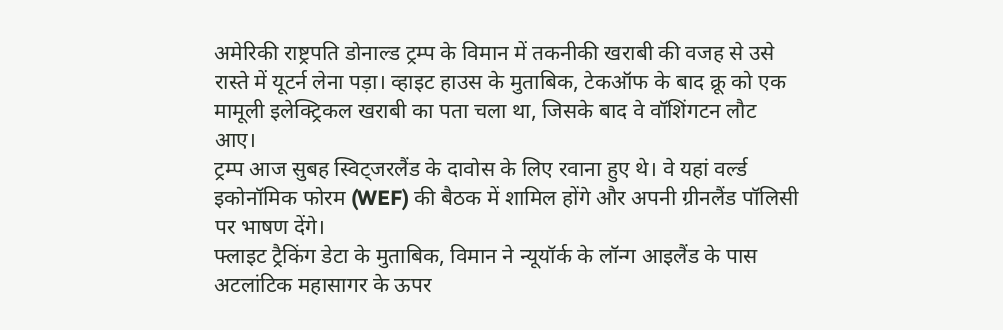अमेरिकी राष्ट्रपति डोनाल्ड ट्रम्प के विमान में तकनीकी खराबी की वजह से उसे रास्ते में यूटर्न लेना पड़ा। व्हाइट हाउस के मुताबिक, टेकऑफ के बाद क्रू को एक मामूली इलेक्ट्रिकल खराबी का पता चला था, जिसके बाद वे वॉशिंगटन लौट आए।
ट्रम्प आज सुबह स्विट्जरलैंड के दावोस के लिए रवाना हुए थे। वे यहां वर्ल्ड इकोनॉमिक फोरम (WEF) की बैठक में शामिल होंगे और अपनी ग्रीनलैंड पॉलिसी पर भाषण देंगे।
फ्लाइट ट्रैकिंग डेटा के मुताबिक, विमान ने न्यूयॉर्क के लॉन्ग आइलैंड के पास अटलांटिक महासागर के ऊपर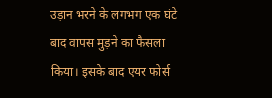उड़ान भरने के लगभग एक घंटे बाद वापस मुड़ने का फैसला किया। इसके बाद एयर फोर्स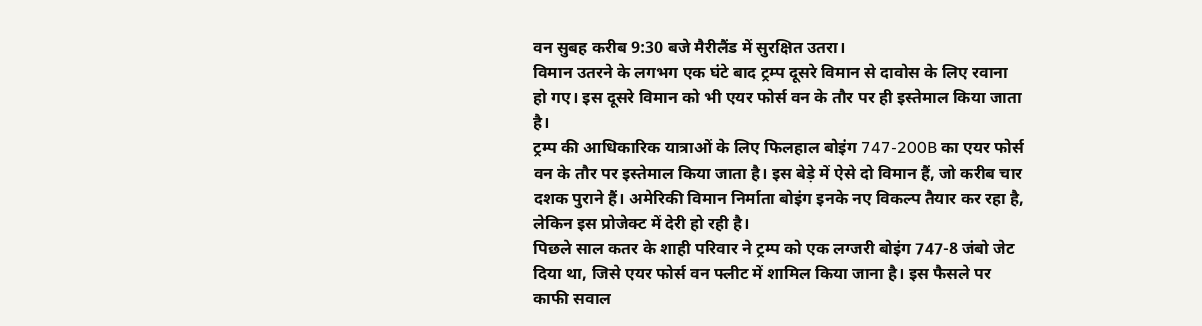वन सुबह करीब 9:30 बजे मैरीलैंड में सुरक्षित उतरा।
विमान उतरने के लगभग एक घंटे बाद ट्रम्प दूसरे विमान से दावोस के लिए रवाना हो गए। इस दूसरे विमान को भी एयर फोर्स वन के तौर पर ही इस्तेमाल किया जाता है।
ट्रम्प की आधिकारिक यात्राओं के लिए फिलहाल बोइंग 747-200B का एयर फोर्स वन के तौर पर इस्तेमाल किया जाता है। इस बेड़े में ऐसे दो विमान हैं, जो करीब चार दशक पुराने हैं। अमेरिकी विमान निर्माता बोइंग इनके नए विकल्प तैयार कर रहा है, लेकिन इस प्रोजेक्ट में देरी हो रही है।
पिछले साल कतर के शाही परिवार ने ट्रम्प को एक लग्जरी बोइंग 747-8 जंबो जेट दिया था, जिसे एयर फोर्स वन फ्लीट में शामिल किया जाना है। इस फैसले पर काफी सवाल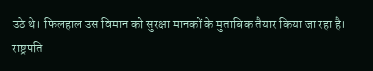उठे थे। फिलहाल उस विमान को सुरक्षा मानकों के मुताबिक तैयार किया जा रहा है।
राष्ट्रपति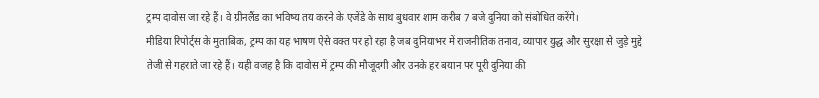ट्रम्प दावोस जा रहे हैं। वे ग्रीनलैंड का भविष्य तय करने के एजेंडे के साथ बुधवार शाम करीब 7 बजे दुनिया को संबोधित करेंगे।
मीडिया रिपोर्ट्स के मुताबिक, ट्रम्प का यह भाषण ऐसे वक्त पर हो रहा है जब दुनियाभर में राजनीतिक तनाव, व्यापार युद्ध और सुरक्षा से जुड़े मुद्दे तेजी से गहराते जा रहे हैं। यही वजह है कि दावोस में ट्रम्प की मौजूदगी और उनके हर बयान पर पूरी दुनिया की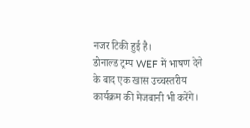नजर टिकी हुई है।
डोनाल्ड ट्रम्प WEF में भाषण देने के बाद एक खास उच्चस्तरीय कार्यक्रम की मेजबानी भी करेंगे।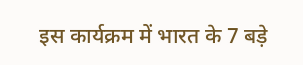इस कार्यक्रम में भारत के 7 बड़े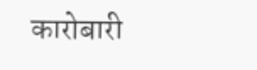कारोबारी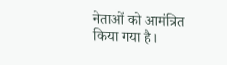नेताओं को आमंत्रित किया गया है।